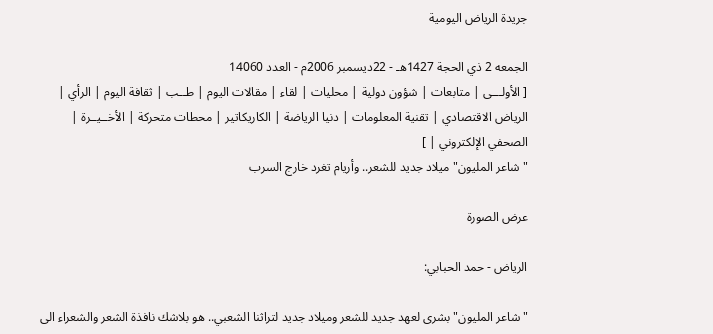جريدة الرياض اليومية

الجمعه 2 ذي الحجة 1427هـ - 22ديسمبر 2006م - العدد 14060
[ الأولـــى | متابعات | شؤون دولية | محليات | لقاء | مقالات اليوم | طــب | ثقافة اليوم | الرأي | الرياض الاقتصادي | تقنية المعلومات | دنيا الرياضة | الكاريكاتير | محطات متحركة | الأخــيــرة | الصحفي الإلكتروني | ]
"شاعر المليون" ميلاد جديد للشعر.. وأريام تغرد خارج السرب

عرض الصورة

الرياض - حمد الحبابي:

"شاعر المليون" بشرى لعهد جديد للشعر وميلاد جديد لتراثنا الشعبي.. هو بلاشك نافذة الشعر والشعراء الى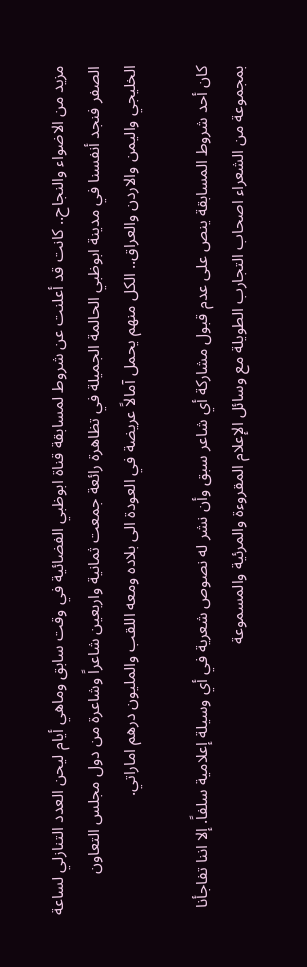مزيد من الاضواء والنجاح.. كانت قد أعلنت عن شروط لمسابقة قناة ابوظبي الفضائية في وقت سابق وماهي أيام ليحن العدد التنازلي لساعة الصفر فنجد أنفسنا في مدينة ابوظبي الحالمة الجميلة في تظاهرة رائعة جمعت ثمانية واربعين شاعراً وشاعرة من دول مجلس التعاون الخليجي واليمن والاردن والعراق.. الكل منهم يحمل آمالاً عريضة في العودة الى بلاده ومعه اللقب والمليون درهم اماراتي.

كان أحد شروط المسابقة ينص على عدم قبول مشاركة أي شاعر سبق وأن نشر له نصوص شعرية في أي وسيلة إعلامية سلفاً. إلا اننا تفاجأنا بمجموعة من الشعراء اصحاب التجارب الطويلة مع وسائل الإعلام المقروءة والمرئية والمسموعة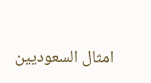امثال السعوديين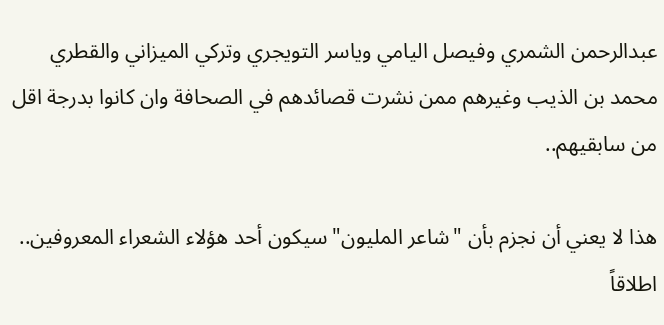عبدالرحمن الشمري وفيصل اليامي وياسر التويجري وتركي الميزاني والقطري محمد بن الذيب وغيرهم ممن نشرت قصائدهم في الصحافة وان كانوا بدرجة اقل من سابقيهم..

هذا لا يعني أن نجزم بأن "شاعر المليون" سيكون أحد هؤلاء الشعراء المعروفين.. اطلاقاً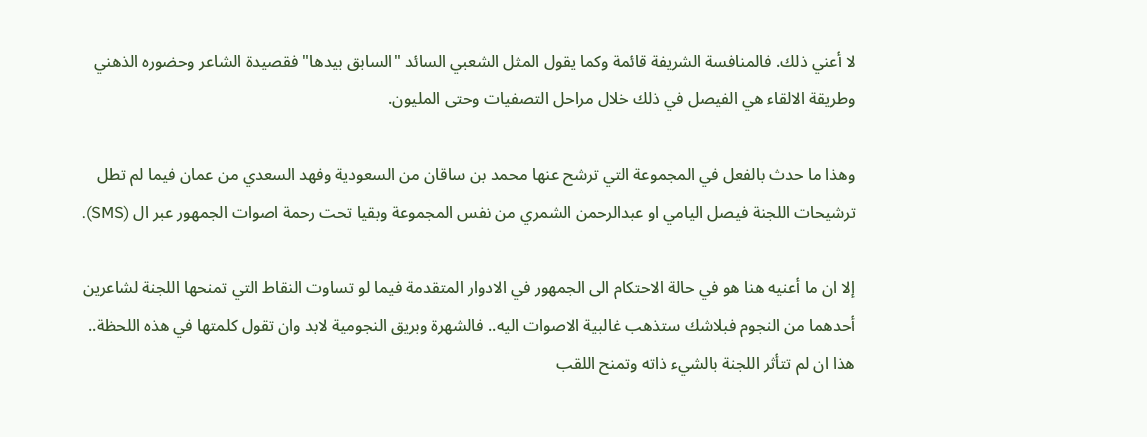لا أعني ذلك. فالمنافسة الشريفة قائمة وكما يقول المثل الشعبي السائد "السابق بيدها" فقصيدة الشاعر وحضوره الذهني وطريقة الالقاء هي الفيصل في ذلك خلال مراحل التصفيات وحتى المليون.

وهذا ما حدث بالفعل في المجموعة التي ترشح عنها محمد بن ساقان من السعودية وفهد السعدي من عمان فيما لم تطل ترشيحات اللجنة فيصل اليامي او عبدالرحمن الشمري من نفس المجموعة وبقيا تحت رحمة اصوات الجمهور عبر ال (SMS).

إلا ان ما أعنيه هنا هو في حالة الاحتكام الى الجمهور في الادوار المتقدمة فيما لو تساوت النقاط التي تمنحها اللجنة لشاعرين أحدهما من النجوم فبلاشك ستذهب غالبية الاصوات اليه.. فالشهرة وبريق النجومية لابد وان تقول كلمتها في هذه اللحظة.. هذا ان لم تتأثر اللجنة بالشيء ذاته وتمنح اللقب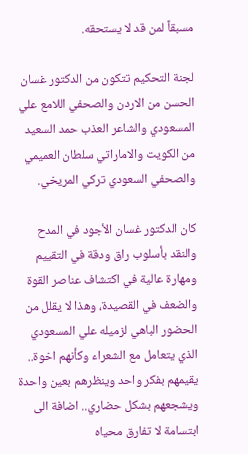مسبقاً لمن قد لا يستحقه.

لجنة التحكيم تتكون من الدكتور غسان الحسن من الاردن والصحفي اللامع علي المسعودي والشاعر العذب حمد السعيد من الكويت والاماراتي سلطان العميمي والصحفي السعودي تركي المريخي.

كان الدكتور غسان الأجود في المدح والنقد بأسلوب راق ودقة في التقييم ومهارة عالية في اكتشاف عناصر القوة والضعف في القصيدة، وهذا لا يقلل من الحضور الباهي لزميله علي المسعودي الذي يتعامل مع الشعراء وكأنهم اخوة.. يقيمهم بفكر واحد وينظرهم بعين واحدة ويشجعهم بشكل حضاري.. اضافة الى ابتسامة لا تفارق محياه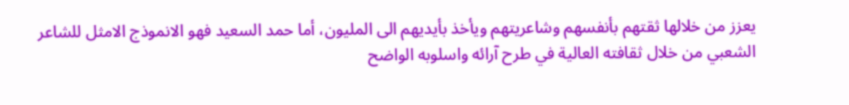يعزز من خلالها ثقتهم بأنفسهم وشاعريتهم ويأخذ بأيديهم الى المليون، أما حمد السعيد فهو الانموذج الامثل للشاعر الشعبي من خلال ثقافته العالية في طرح آرائه واسلوبه الواضح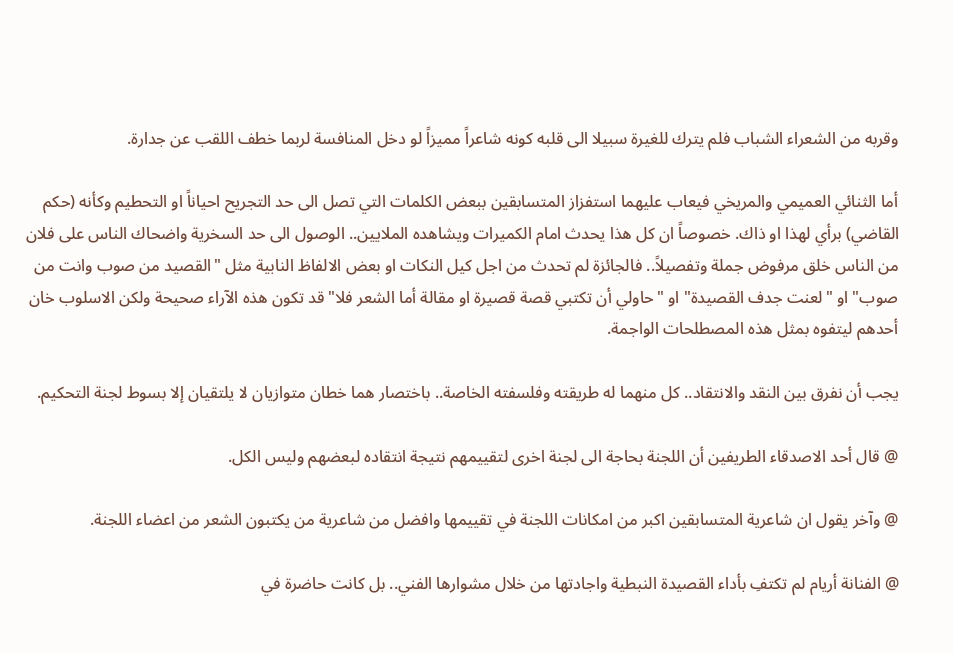وقربه من الشعراء الشباب فلم يترك للغيرة سبيلا الى قلبه كونه شاعراً مميزاً لو دخل المنافسة لربما خطف اللقب عن جدارة.

أما الثنائي العميمي والمريخي فيعاب عليهما استفزاز المتسابقين ببعض الكلمات التي تصل الى حد التجريح احياناً او التحطيم وكأنه (حكم القاضي) برأي لهذا او ذاك. خصوصاً ان كل هذا يحدث امام الكميرات ويشاهده الملايين.. الوصول الى حد السخرية واضحاك الناس على فلان من الناس خلق مرفوض جملة وتفصيلاً.. فالجائزة لم تحدث من اجل كيل النكات او بعض الالفاظ النابية مثل "القصيد من صوب وانت من صوب" او "لعنت جدف القصيدة" او "حاولي أن تكتبي قصة قصيرة او مقالة أما الشعر فلا" قد تكون هذه الآراء صحيحة ولكن الاسلوب خان أحدهم ليتفوه بمثل هذه المصطلحات الواجمة.

يجب أن نفرق بين النقد والانتقاد.. كل منهما له طريقته وفلسفته الخاصة.. باختصار هما خطان متوازيان لا يلتقيان إلا بسوط لجنة التحكيم.

@ قال أحد الاصدقاء الطريفين أن اللجنة بحاجة الى لجنة اخرى لتقييمهم نتيجة انتقاده لبعضهم وليس الكل.

@ وآخر يقول ان شاعرية المتسابقين اكبر من امكانات اللجنة في تقييمها وافضل من شاعرية من يكتبون الشعر من اعضاء اللجنة.

@ الفنانة أريام لم تكتفِ بأداء القصيدة النبطية واجادتها من خلال مشوارها الفني.. بل كانت حاضرة في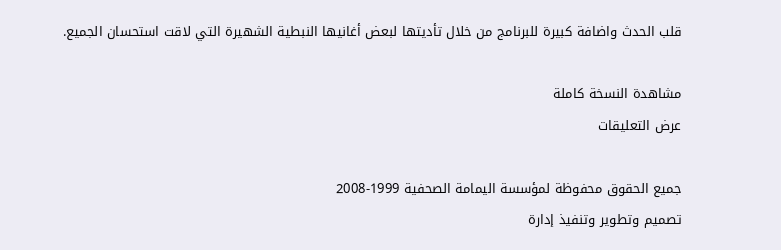قلب الحدث واضافة كبيرة للبرنامج من خلال تأديتها لبعض أغانيها النبطية الشهيرة التي لاقت استحسان الجميع.

مشاهدة النسخة كاملة
عرض التعليقات

جميع الحقوق محفوظة لمؤسسة اليمامة الصحفية 1999-2008
تصميم وتطوير وتنفيذ إدارة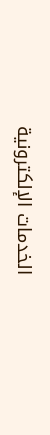الخدمات الإلكترونية